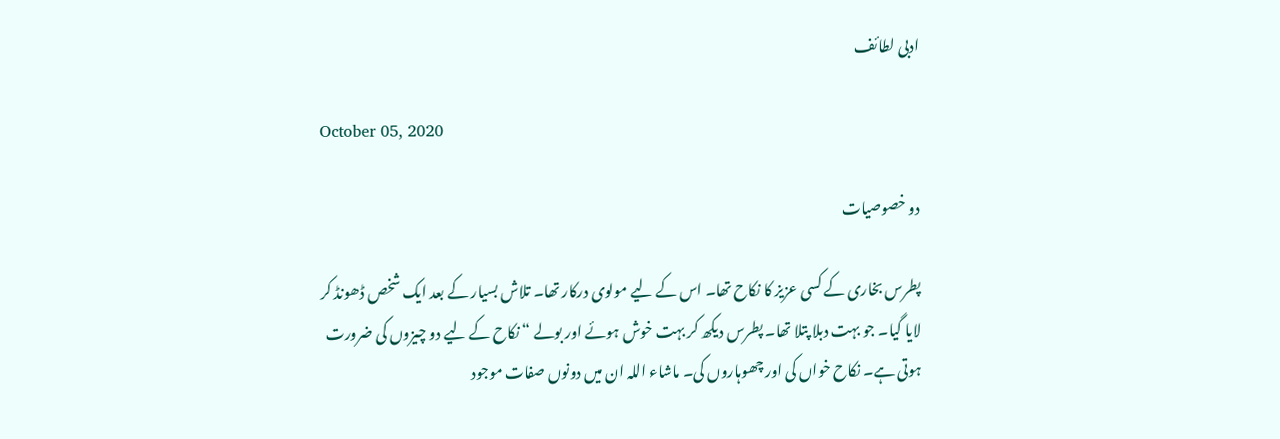ادبی لطائف

October 05, 2020

دو خصوصیات

پطرس بخاری کے کسی عزیز کا نکاح تھا۔ اس کے لیے مولوی درکار تھا۔ تلاش بسیار کے بعد ایک شخص ڈھونڈ کر لایا گیا۔ جو بہت دبلا پتلا تھا۔ پطرس دیکھ کر بہت خوش ہوئے اور بولے “ نکاح کے لیے دو چیزوں کی ضرورت ہوتی ہے۔ نکاح خواں کی اور چھوہاروں کی۔ ماشاء اللہ ان میں دونوں صفات موجود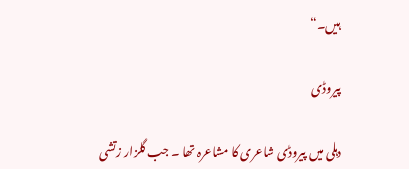ہیں۔“

پیروڈی

دہلی میں پیروڈی شاعری کا مشاعرہ تھا ۔ جب گلزار زتشی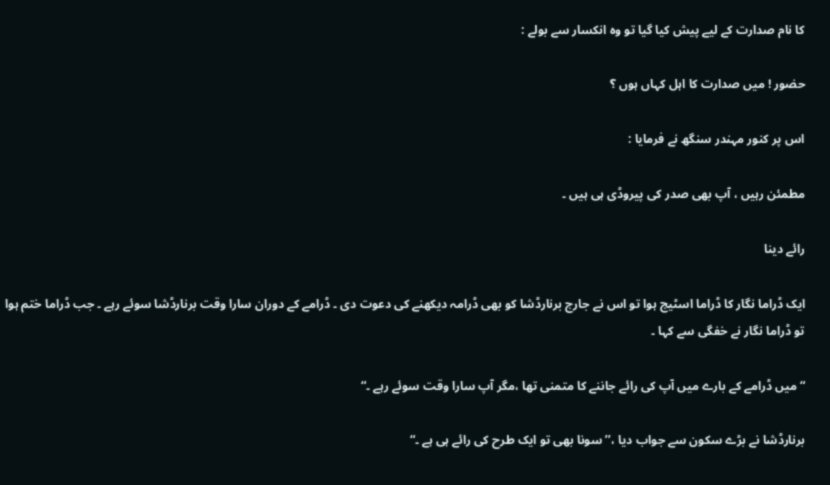کا نام صدارت کے لیے پیش کیا گیا تو وہ انکسار سے بولے :

حضور ! میں صدارت کا اہل کہاں ہوں ؟

اس پر کنور مہندر سنگھ نے فرمایا :

مطمئن رہیں ، آپ بھی صدر کی پیروڈی ہی ہیں ۔

رائے دینا

ایک ڈراما نگار کا ڈراما اسٹیج ہوا تو اس نے جارج برنارڈشا کو بھی ڈرامہ دیکھنے کی دعوت دی ۔ ڈرامے کے دوران سارا وقت برنارڈشا سوئے رہے ۔ جب ڈراما ختم ہوا تو ڈراما نگار نے خفگی سے کہا ۔

“ میں ڈرامے کے بارے میں آپ کی رائے جاننے کا متمنی تھا ،مگر آپ سارا وقت سوئے رہے ۔“

برنارڈشا نے بڑے سکون سے جواب دیا ،’’ سونا بھی تو ایک طرح کی رائے ہی ہے ۔“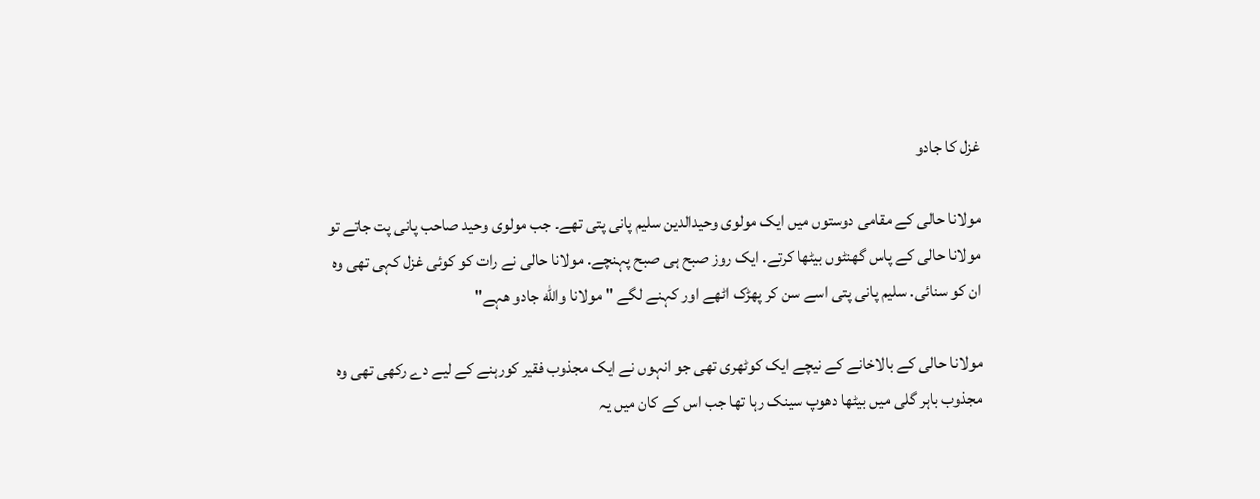غزل کا جادو

مولانا حالی کے مقامی دوستوں میں ایک مولوی وحیدالدین سلیم پانی پتی تھے۔ جب مولوی وحید صاحب پانی پت جاتے تو مولانا حالی کے پاس گھنٹوں بیٹھا کرتے. ایک روز صبح ہی صبح پہنچے. مولانا حالی نے رات کو کوئی غزل کہی تھی وہ ان کو سنائی. سلیم پانی پتی اسے سن کر پھڑک اٹھے اور کہنے لگے " مولانا والله جادو هہے"

مولانا حالی کے بالاخانے کے نیچے ایک کوٹھری تھی جو انہوں نے ایک مجذوب فقیر کورہنے کے لیے دے رکھی تھی وہ مجذوب باہر گلی میں بیٹھا دھوپ سینک رہا تھا جب اس کے کان میں یہ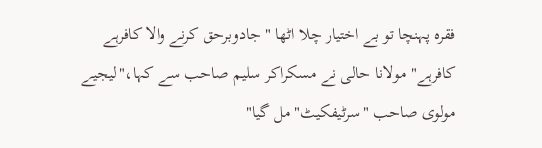فقرہ پہنچا تو بے اختیار چلا اٹھا " جادوبرحق کرنے والا کافرہے کافرہے" مولانا حالی نے مسکراکر سلیم صاحب سے کہا،"لیجیے مولوی صاحب "سرٹیفکیٹ" مل گیا"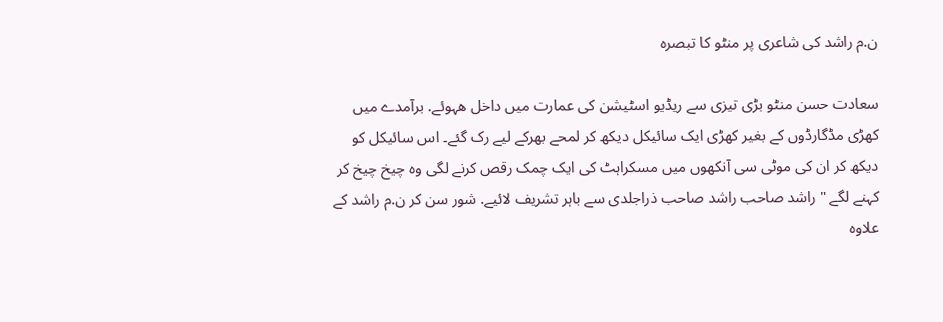ن.م راشد کی شاعری پر منٹو کا تبصرہ

سعادت حسن منٹو بڑی تیزی سے ریڈیو اسٹیشن کی عمارت میں داخل هہوئے. برآمدے میں کھڑی مڈگارڈوں کے بغیر کھڑی ایک سائیکل دیکھ کر لمحے بھرکے لیے رک گئے۔ اس سائیکل کو دیکھ کر ان کی موٹی سی آنکھوں میں مسکراہٹ کی ایک چمک رقص کرنے لگی وہ چیخ چیخ کر کہنے لگے " راشد صاحب راشد صاحب ذراجلدی سے باہر تشریف لائیے. شور سن کر ن.م راشد کے علاوہ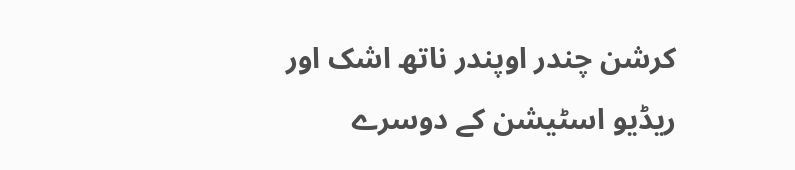کرشن چندر اوپندر ناتھ اشک اور ریڈیو اسٹیشن کے دوسرے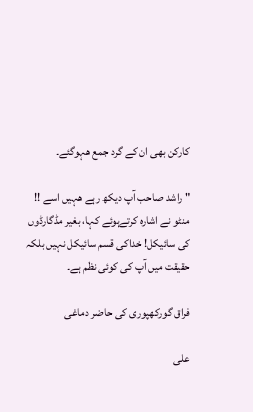کارکن بھی ان کے گرد جمع هہوگئے۔

" راشد صاحب آپ دیکھ رہے هہیں اسے !! منٹو نے اشارہ کرتےہوئے کہا، بغیر مڈگارڈوں کی سائیکل! خداکی قسم سائیکل نہیں بلکہ حقیقت میں آپ کی کوئی نظم ہے۔

فراق گورکھپوری کی حاضر دماغی

علی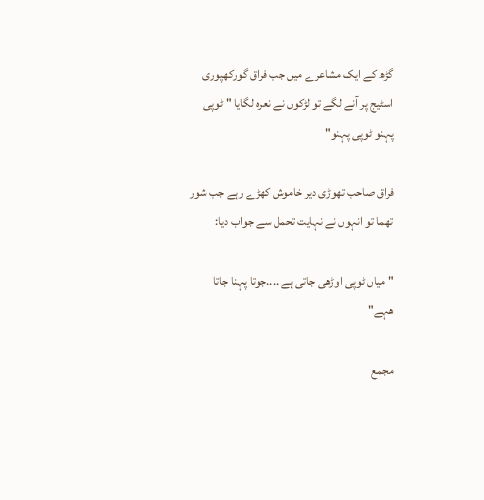گڑھ کے ایک مشاعرے میں جب فراق گورکھپوری اسٹیج پر آنے لگے تو لڑکوں نے نعرہ لگایا " ٹوپی پہنو ٹوپی پہنو"

فراق صاحب تھوڑی دیر خاموش کھڑے رہے جب شور تھما تو انہوں نے نہایت تحمل سے جواب دیا:

" میاں ٹوپی اوڑھی جاتی ہے ....جوتا پہنا جاتا هہے"

مجمع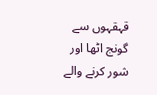قہقہوں سے گونج اٹھا اور شور کرنے والے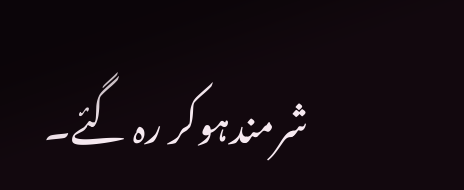شرمندہوکر رہ گئے۔